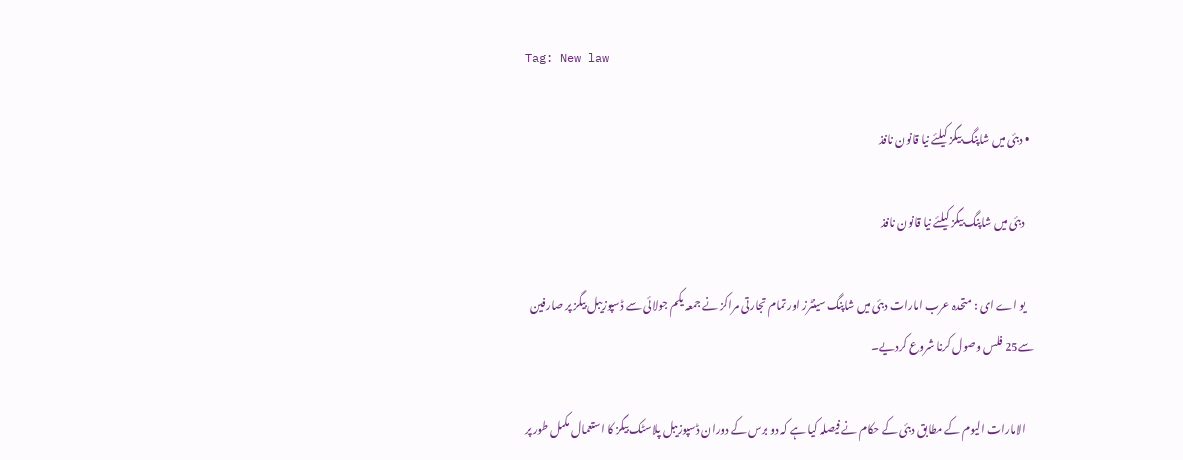Tag: New law

  • دبئی میں شاپنگ بیگز کیلئے نیا قانون نافذ

    دبئی میں شاپنگ بیگز کیلئے نیا قانون نافذ

    یو اے ای : متحدہ عرب امارات دبئی میں شاپنگ سینٹرز اور تمام تجارتی مراکز نے جمعہ یکم جولائی سے ڈسپوزیبل بیگز پر صارفین سے25 فلس وصول کرنا شروع کردیے۔

    الامارات الیوم کے مطابق دبئی کے حکام نے فیصلہ کیا ہے کہ دو برس کے دوران ڈسپوزیبل پلاسٹک بیگز کا استعمال مکمل طور پر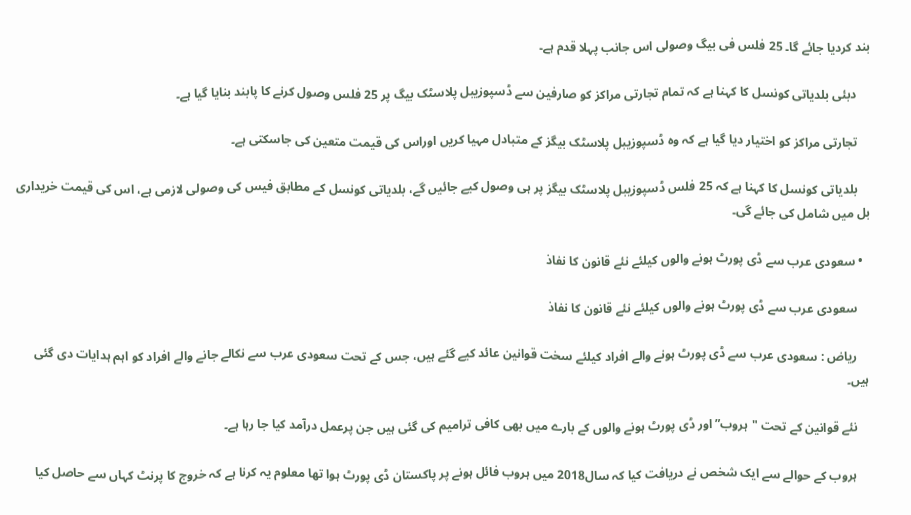بند کردیا جائے گا۔ 25 فلس فی بیگ وصولی اس جانب پہلا قدم ہے۔

    دبئی بلدیاتی کونسل کا کہنا ہے کہ تمام تجارتی مراکز کو صارفین سے ڈسپوزیبل پلاسٹک بیگ پر 25 فلس وصول کرنے کا پابند بنایا گیا ہے۔

    تجارتی مراکز کو اختیار دیا گیا ہے کہ وہ ڈسپوزیبل پلاسٹک بیگز کے متبادل مہیا کریں اوراس کی قیمت متعین کی جاسکتی ہے۔

    بلدیاتی کونسل کا کہنا ہے کہ 25 فلس ڈسپوزیبل پلاسٹک بیگز پر ہی وصول کیے جائیں گے، بلدیاتی کونسل کے مطابق فیس کی وصولی لازمی ہے، اس کی قیمت خریداری بل میں شامل کی جائے گی۔

  • سعودی عرب سے ڈی پورٹ ہونے والوں کیلئے نئے قانون کا نفاذ

    سعودی عرب سے ڈی پورٹ ہونے والوں کیلئے نئے قانون کا نفاذ

    ریاض : سعودی عرب سے ڈی پورٹ ہونے والے افراد کیلئے سخت قوانین عائد کیے گئے ہیں، جس کے تحت سعودی عرب سے نکالے جانے والے افراد کو اہم ہدایات دی گئی ہیں۔

    نئے قوانین کے تحت "ہروب” اور ڈی پورٹ ہونے والوں کے بارے میں بھی کافی ترامیم کی گئی ہیں جن پرعمل درآمد کیا جا رہا ہے۔

    ہروب کے حوالے سے ایک شخص نے دریافت کیا کہ سال2018 میں ہروب فائل ہونے پر پاکستان ڈی پورٹ ہوا تھا معلوم یہ کرنا ہے کہ خروج کا پرنٹ کہاں سے حاصل کیا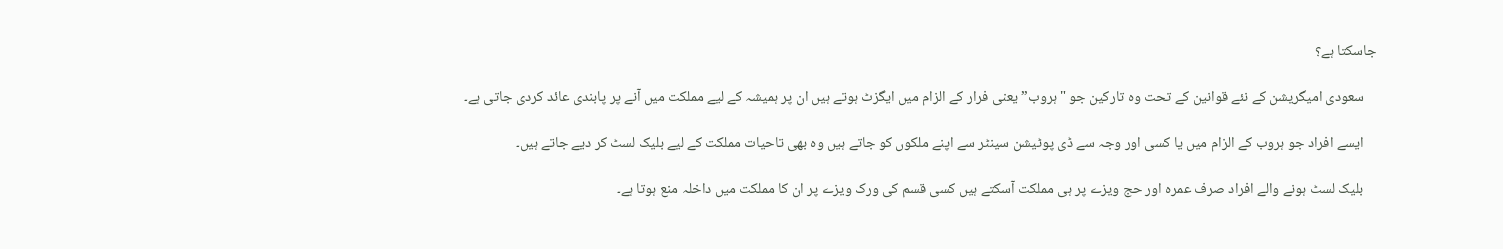جاسکتا ہے؟

    سعودی امیگریشن کے نئے قوانین کے تحت وہ تارکین جو "ہروب” یعنی فرار کے الزام میں ایگزٹ ہوتے ہیں ان پر ہمیشہ کے لیے مملکت میں آنے پر پابندی عائد کردی جاتی ہے۔

    ایسے افراد جو ہروب کے الزام میں یا کسی اور وجہ سے ڈی پوٹیشن سینٹر سے اپنے ملکوں کو جاتے ہیں وہ بھی تاحیات مملکت کے لیے بلیک لسٹ کر دیے جاتے ہیں۔

    بلیک لسٹ ہونے والے افراد صرف عمرہ اور حج ویزے پر ہی مملکت آسکتے ہیں کسی قسم کی ورک ویزے پر ان کا مملکت میں داخلہ منع ہوتا ہے۔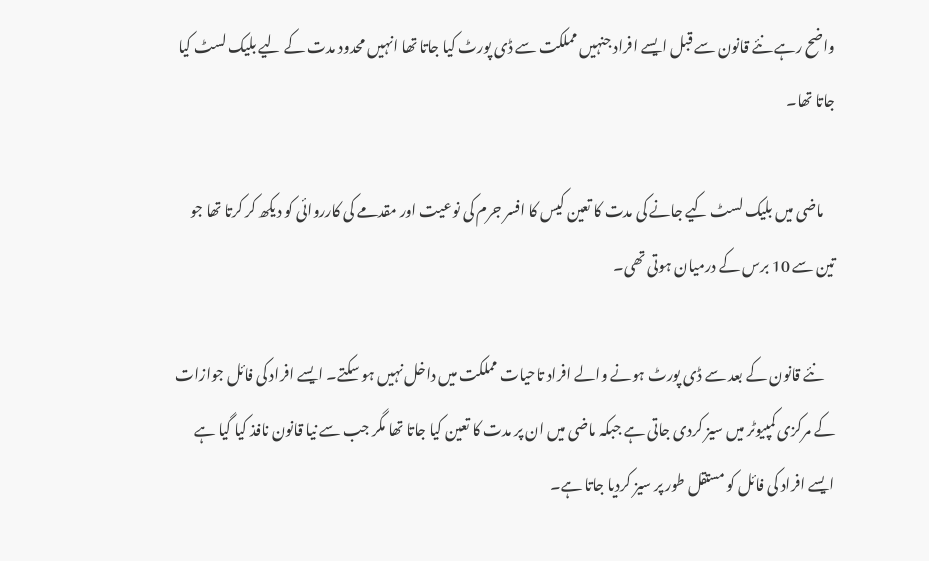واضح رہے نئے قانون سے قبل ایسے افراد جنہیں مملکت سے ڈی پورٹ کیا جاتا تھا انہیں محدود مدت کے لیے بلیک لسٹ کیا جاتا تھا۔

    ماضی میں بلیک لسٹ کیے جانے کی مدت کا تعین کیس کا افسر جرم کی نوعیت اور مقدمے کی کارروائی کو دیکھ کر کرتا تھا جو تین سے 10 برس کے درمیان ہوتی تھی۔

    نئے قانون کے بعد سے ڈی پورٹ ہونے والے افراد تاحیات مملکت میں داخل نہیں ہو سکتے۔ ایسے افراد کی فائل جوازات کے مرکزی کمپیوٹر میں سیز کردی جاتی ہے جبکہ ماضی میں ان پر مدت کا تعین کیا جاتا تھا مگر جب سے نیا قانون نافذ کیا گیا ہے ایسے افراد کی فائل کو مستقل طور پر سیز کردیا جاتا ہے۔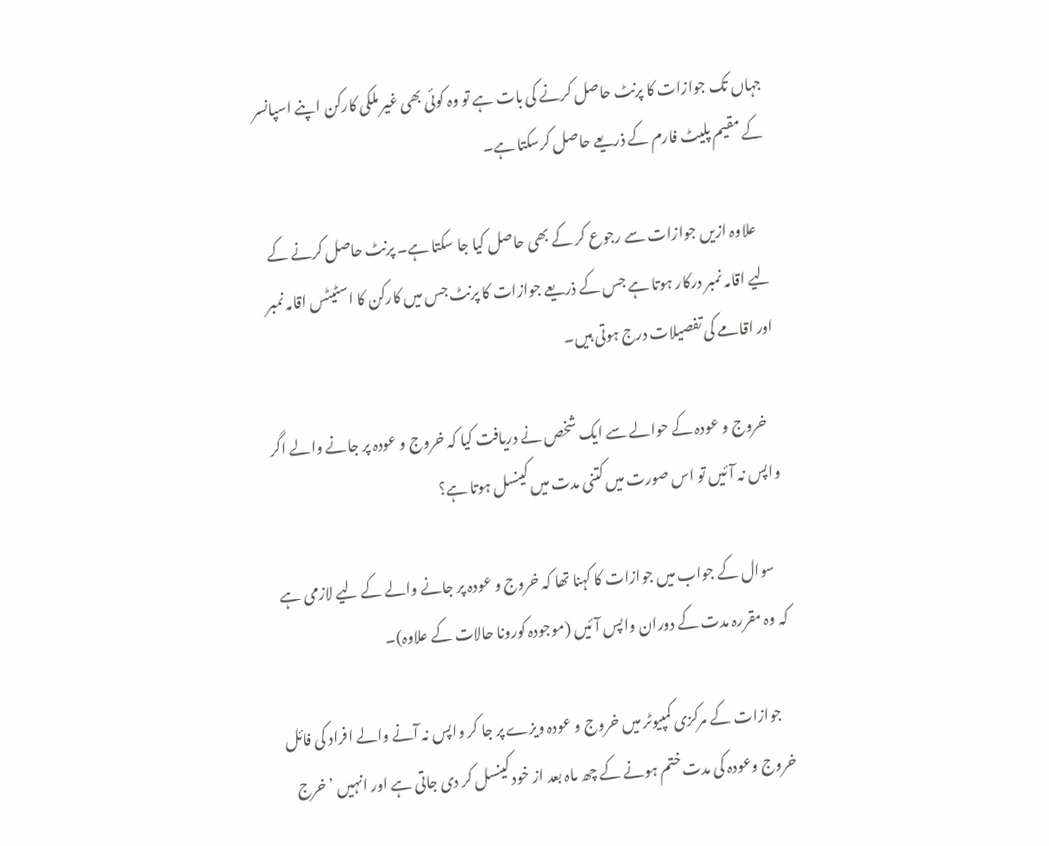جہاں تک جوازات کا پرنٹ حاصل کرنے کی بات ہے تو وہ کوئی بھی غیر ملکی کارکن اپنے اسپانسر کے مقیم پلیٹ فارم کے ذریعے حاصل کرسکتا ہے۔

    علاوہ ازیں جوازات سے رجوع کر کے بھی حاصل کیا جا سکتا ہے۔ پرنٹ حاصل کرنے کے لیے اقامہ نمبر درکار ہوتا ہے جس کے ذریعے جوازات کا پرنٹ جس میں کارکن کا اسٹیٹس اقامہ نمبر اور اقامے کی تفصیلات درج ہوتی ہیں۔

    خروج و عودہ کے حوالے سے ایک شخص نے دریافت کیا کہ خروج و عودہ پر جانے والے اگر واپس نہ آئیں تو اس صورت میں کتنی مدت میں کینسل ہوتا ہے؟

    سوال کے جواب میں جوازات کا کہنا تھا کہ خروج و عودہ پر جانے والے کے لیے لازمی ہے کہ وہ مقررہ مدت کے دوران واپس آئیں (موجودہ کورونا حالات کے علاوہ)۔

    جوازات کے مرکزی کمپیوٹر میں خروج و عودہ ویزے پر جا کر واپس نہ آنے والے افراد کی فائل خروج وعودہ کی مدت ختم ہونے کے چھ ماہ بعد از خود کینسل کر دی جاتی ہے اور انہیں ’خرج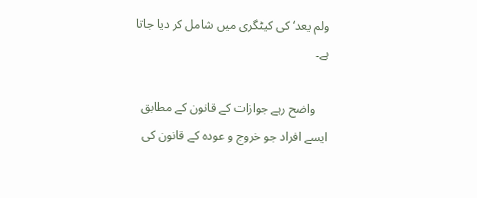ولم یعد‘ کی کیٹگری میں شامل کر دیا جاتا ہے۔

    واضح رہے جوازات کے قانون کے مطابق ایسے افراد جو خروج و عودہ کے قانون کی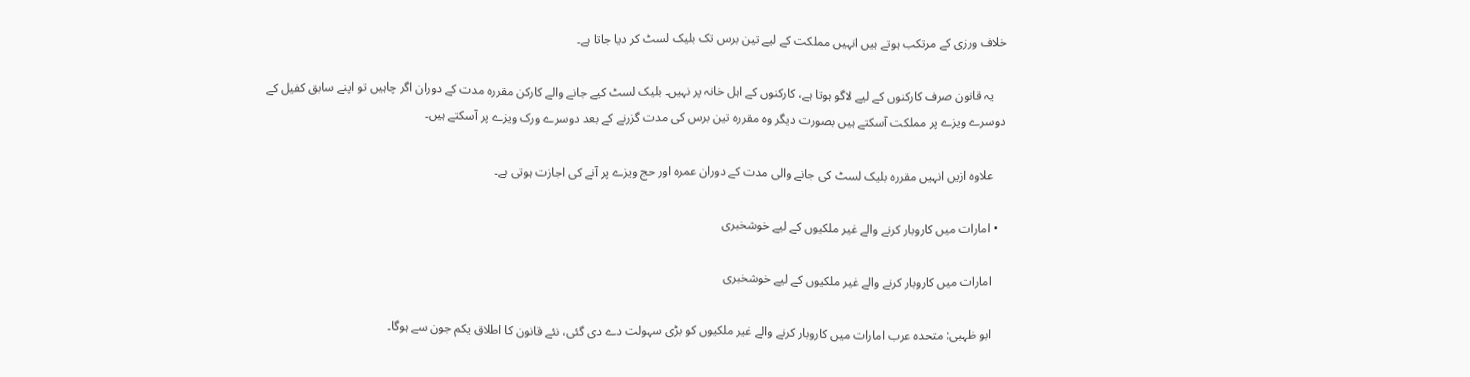خلاف ورزی کے مرتکب ہوتے ہیں انہیں مملکت کے لیے تین برس تک بلیک لسٹ کر دیا جاتا ہے۔

    یہ قانون صرف کارکنوں کے لیے لاگو ہوتا ہے، کارکنوں کے اہل خانہ پر نہیں۔ بلیک لسٹ کیے جانے والے کارکن مقررہ مدت کے دوران اگر چاہیں تو اپنے سابق کفیل کے دوسرے ویزے پر مملکت آسکتے ہیں بصورت دیگر وہ مقررہ تین برس کی مدت گزرنے کے بعد دوسرے ورک ویزے پر آسکتے ہیں۔

    علاوہ ازیں انہیں مقررہ بلیک لسٹ کی جانے والی مدت کے دوران عمرہ اور حج ویزے پر آنے کی اجازت ہوتی ہے۔

  • امارات میں کاروبار کرنے والے غیر ملکیوں کے لیے خوشخبری

    امارات میں کاروبار کرنے والے غیر ملکیوں کے لیے خوشخبری

    ابو ظہبی: متحدہ عرب امارات میں کاروبار کرنے والے غیر ملکیوں کو بڑی سہولت دے دی گئی، نئے قانون کا اطلاق یکم جون سے ہوگا۔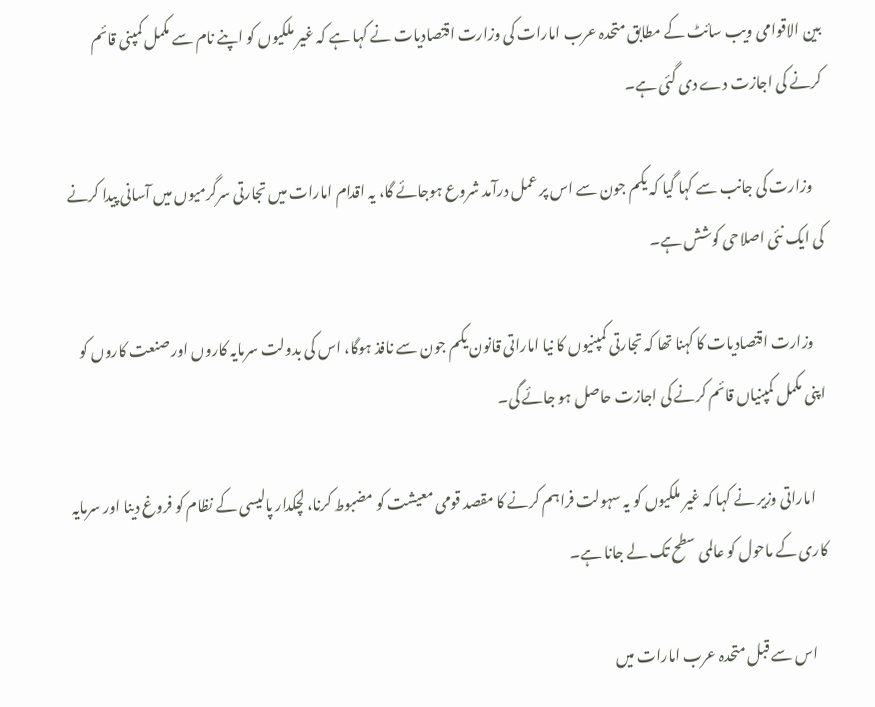بین الاقوامی ویب سائٹ کے مطابق متحدہ عرب امارات کی وزارت اقتصادیات نے کہا ہے کہ غیر ملکیوں کو اپنے نام سے مکمل کمپنی قائم کرنے کی اجازت دے دی گئی ہے۔

    وزارت کی جانب سے کہا گیا کہ یکم جون سے اس پر عمل درآمد شروع ہوجائے گا، یہ اقدام امارات میں تجارتی سرگرمیوں میں آسانی پیدا کرنے کی ایک نئی اصلاحی کوشش ہے۔

    وزارت اقتصادیات کا کہنا تھا کہ تجارتی کمپنیوں کا نیا اماراتی قانون یکم جون سے نافذ ہوگا، اس کی بدولت سرمایہ کاروں اور صنعت کاروں کو اپنی مکمل کمپنیاں قائم کرنے کی اجازت حاصل ہو جائے گی۔

    اماراتی وزیر نے کہا کہ غیر ملکیوں کو یہ سہولت فراہم کرنے کا مقصد قومی معیشت کو مضبوط کرنا، لچکدار پالیسی کے نظام کو فروغ دینا اور سرمایہ کاری کے ماحول کو عالمی سطح تک لے جانا ہے۔

    اس سے قبل متحدہ عرب امارات میں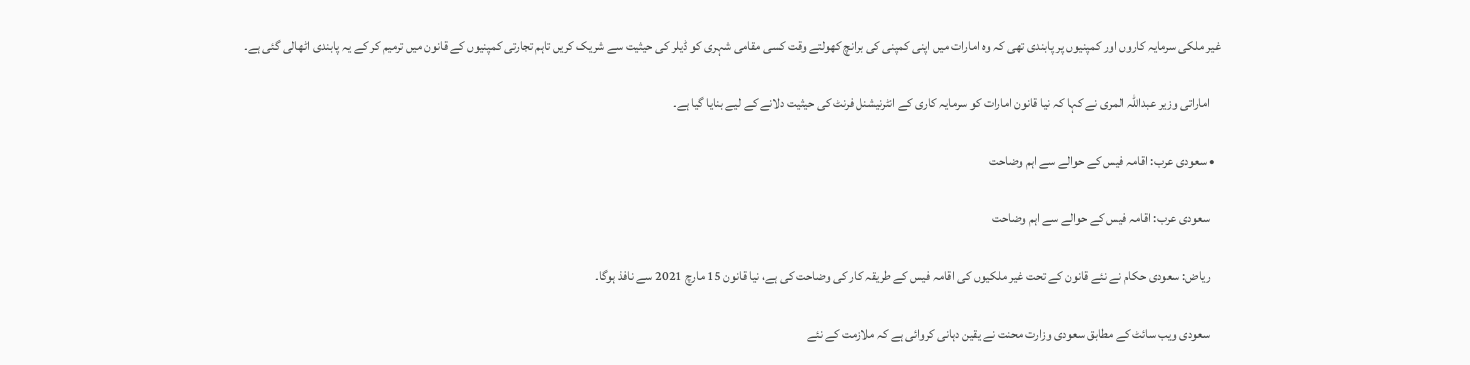غیر ملکی سرمایہ کاروں اور کمپنیوں پر پابندی تھی کہ وہ امارات میں اپنی کمپنی کی برانچ کھولتے وقت کسی مقامی شہری کو ڈیلر کی حیثیت سے شریک کریں تاہم تجارتی کمپنیوں کے قانون میں ترمیم کر کے یہ پابندی اٹھالی گئی ہے۔

    اماراتی وزیر عبداللہ المری نے کہا کہ نیا قانون امارات کو سرمایہ کاری کے انٹرنیشنل فرنٹ کی حیثیت دلانے کے لیے بنایا گیا ہے۔

  • سعودی عرب: اقامہ فیس کے حوالے سے اہم وضاحت

    سعودی عرب: اقامہ فیس کے حوالے سے اہم وضاحت

    ریاض: سعودی حکام نے نئے قانون کے تحت غیر ملکیوں کی اقامہ فیس کے طریقہ کار کی وضاحت کی ہے، نیا قانون 15 مارچ 2021 سے نافذ ہوگا۔

    سعودی ویب سائٹ کے مطابق سعودی وزارت محنت نے یقین دہانی کروائی ہے کہ ملازمت کے نئے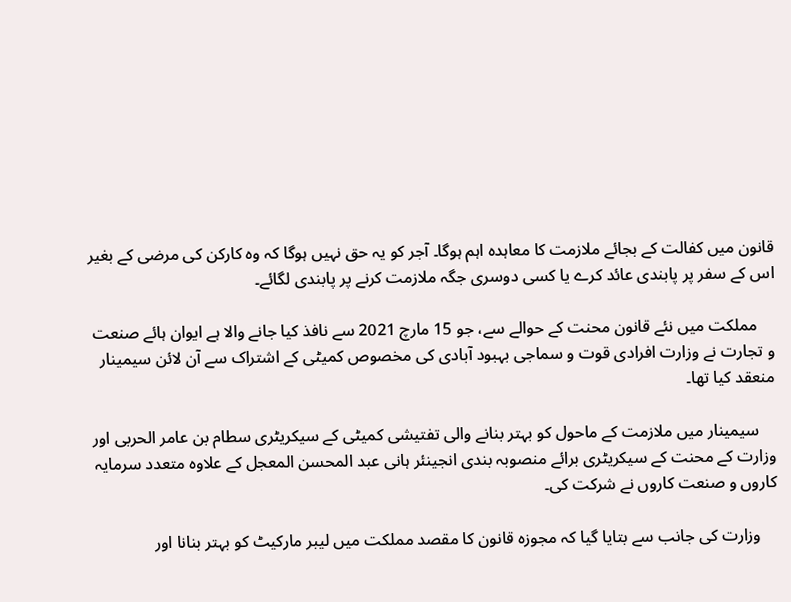قانون میں کفالت کے بجائے ملازمت کا معاہدہ اہم ہوگا۔ آجر کو یہ حق نہیں ہوگا کہ وہ کارکن کی مرضی کے بغیر اس کے سفر پر پابندی عائد کرے یا کسی دوسری جگہ ملازمت کرنے پر پابندی لگائے۔

    مملکت میں نئے قانون محنت کے حوالے سے، جو 15 مارچ 2021 سے نافذ کیا جانے والا ہے ایوان ہائے صنعت و تجارت نے وزارت افرادی قوت و سماجی بہبود آبادی کی مخصوص کمیٹی کے اشتراک سے آن لائن سیمینار منعقد کیا تھا۔

    سیمینار میں ملازمت کے ماحول کو بہتر بنانے والی تفتیشی کمیٹی کے سیکریٹری سطام بن عامر الحربی اور وزارت کے محنت کے سیکریٹری برائے منصوبہ بندی انجینئر ہانی عبد المحسن المعجل کے علاوہ متعدد سرمایہ کاروں و صنعت کاروں نے شرکت کی۔

    وزارت کی جانب سے بتایا گیا کہ مجوزہ قانون کا مقصد مملکت میں لیبر مارکیٹ کو بہتر بنانا اور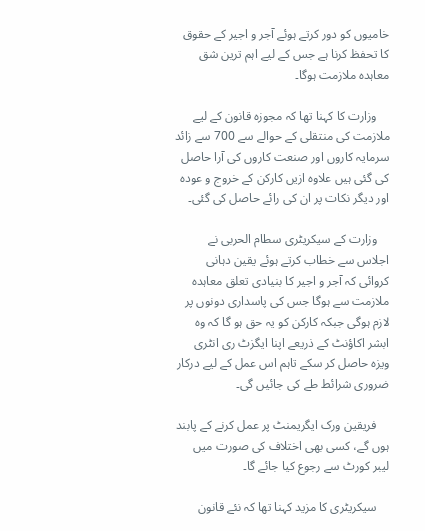خامیوں کو دور کرتے ہوئے آجر و اجیر کے حقوق کا تحفظ کرنا ہے جس کے لیے اہم ترین شق معاہدہ ملازمت ہوگا۔

    وزارت کا کہنا تھا کہ مجوزہ قانون کے لیے ملازمت کی منتقلی کے حوالے سے 700 سے زائد سرمایہ کاروں اور صنعت کاروں کی آرا حاصل کی گئی ہیں علاوہ ازیں کارکن کے خروج و عودہ اور دیگر نکات پر ان کی رائے حاصل کی گئی۔

    وزارت کے سیکریٹری سطام الحربی نے اجلاس سے خطاب کرتے ہوئے یقین دہانی کروائی کہ آجر و اجیر کا بنیادی تعلق معاہدہ ملازمت سے ہوگا جس کی پاسداری دونوں پر لازم ہوگی جبکہ کارکن کو یہ حق ہو گا کہ وہ ابشر اکاؤنٹ کے ذریعے اپنا ایگزٹ ری انٹری ویزہ حاصل کر سکے تاہم اس عمل کے لیے درکار ضروری شرائط طے کی جائیں گی۔

    فریقین ورک ایگریمنٹ پر عمل کرنے کے پابند ہوں گے، کسی بھی اختلاف کی صورت میں لیبر کورٹ سے رجوع کیا جائے گا۔

    سیکریٹری کا مزید کہنا تھا کہ نئے قانون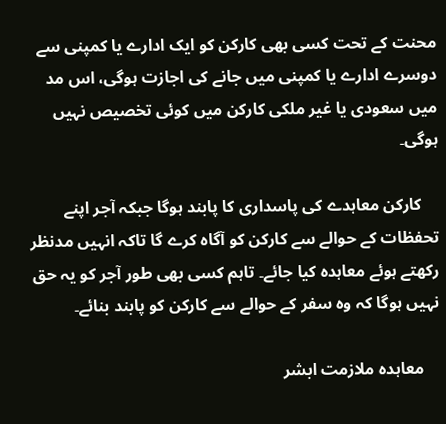محنت کے تحت کسی بھی کارکن کو ایک ادارے یا کمپنی سے دوسرے ادارے یا کمپنی میں جانے کی اجازت ہوگی، اس مد میں سعودی یا غیر ملکی کارکن میں کوئی تخصیص نہیں ہوگی۔

    کارکن معاہدے کی پاسداری کا پابند ہوگا جبکہ آجر اپنے تحفظات کے حوالے سے کارکن کو آگاہ کرے گا تاکہ انہیں مدنظر رکھتے ہوئے معاہدہ کیا جائے۔ تاہم کسی بھی طور آجر کو یہ حق نہیں ہوگا کہ وہ سفر کے حوالے سے کارکن کو پابند بنائے۔

    معاہدہ ملازمت ابشر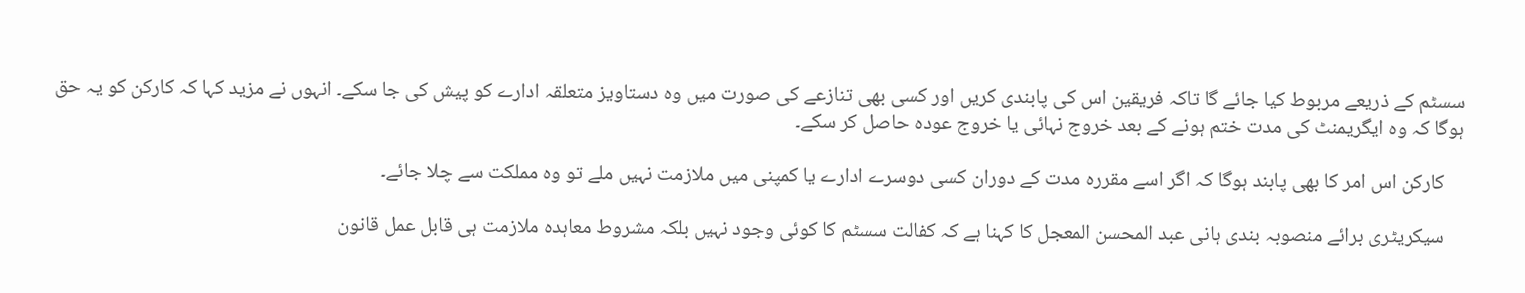سسٹم کے ذریعے مربوط کیا جائے گا تاکہ فریقین اس کی پابندی کریں اور کسی بھی تنازعے کی صورت میں وہ دستاویز متعلقہ ادارے کو پیش کی جا سکے۔ انہوں نے مزید کہا کہ کارکن کو یہ حق ہوگا کہ وہ ایگریمنٹ کی مدت ختم ہونے کے بعد خروج نہائی یا خروج عودہ حاصل کر سکے۔

    کارکن اس امر کا بھی پابند ہوگا کہ اگر اسے مقررہ مدت کے دوران کسی دوسرے ادارے یا کمپنی میں ملازمت نہیں ملے تو وہ مملکت سے چلا جائے۔

    سیکریٹری برائے منصوبہ بندی ہانی عبد المحسن المعجل کا کہنا ہے کہ کفالت سسٹم کا کوئی وجود نہیں بلکہ مشروط معاہدہ ملازمت ہی قابل عمل قانون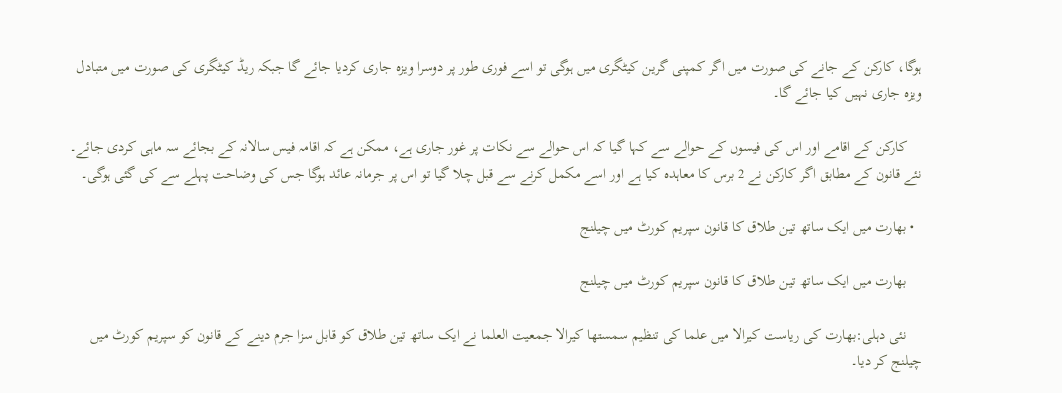ہوگا، کارکن کے جانے کی صورت میں اگر کمپنی گرین کیٹگری میں ہوگی تو اسے فوری طور پر دوسرا ویزہ جاری کردیا جائے گا جبکہ ریڈ کیٹگری کی صورت میں متبادل ویزہ جاری نہیں کیا جائے گا۔

    کارکن کے اقامے اور اس کی فیسوں کے حوالے سے کہا گیا کہ اس حوالے سے نکات پر غور جاری ہے، ممکن ہے کہ اقامہ فیس سالانہ کے بجائے سہ ماہی کردی جائے۔ نئے قانون کے مطابق اگر کارکن نے 2 برس کا معاہدہ کیا ہے اور اسے مکمل کرنے سے قبل چلا گیا تو اس پر جرمانہ عائد ہوگا جس کی وضاحت پہلے سے کی گئی ہوگی۔

  • بھارت میں ایک ساتھ تین طلاق کا قانون سپریم کورٹ میں چیلنج

    بھارت میں ایک ساتھ تین طلاق کا قانون سپریم کورٹ میں چیلنج

    نئی دہلی:بھارت کی ریاست کیرالا میں علما کی تنظیم سمستھا کیرالا جمعیت العلما نے ایک ساتھ تین طلاق کو قابل سزا جرم دینے کے قانون کو سپریم کورٹ میں چیلنج کر دیا۔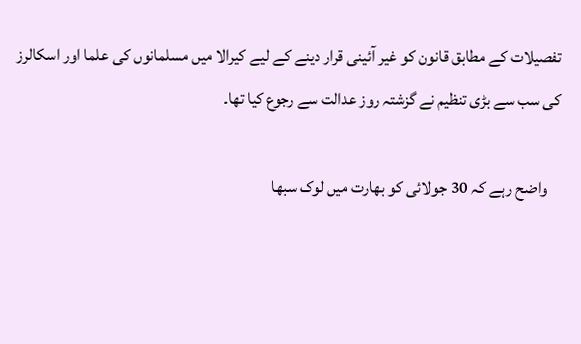تفصیلات کے مطابق قانون کو غیر آئینی قرار دینے کے لیے کیرالا میں مسلمانوں کی علما اور اسکالرز کی سب سے بڑی تنظیم نے گزشتہ روز عدالت سے رجوع کیا تھا۔

    واضح رہے کہ 30 جولائی کو بھارت میں لوک سبھا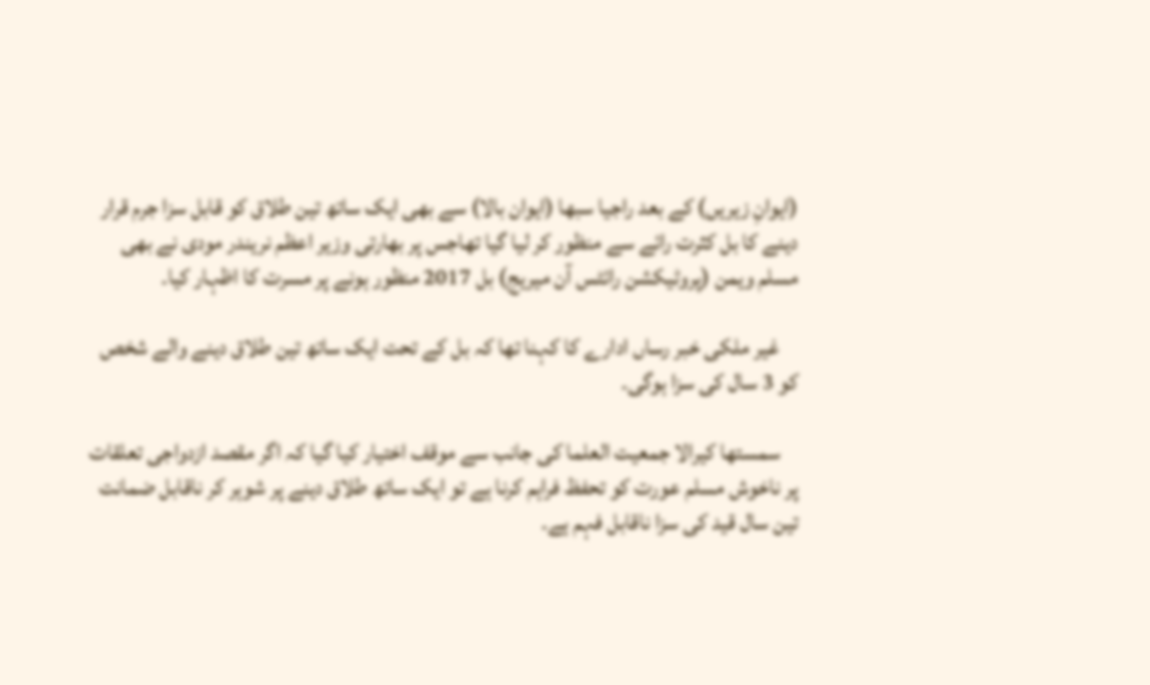(ایوانِ زیریں) کے بعد راجیا سبھا (ایوان بالا) سے بھی ایک ساتھ تین طلاق کو قابل سزا جرم قرار دینے کا بل کثرت رائے سے منظور کر لیا گیا تھاجس پر بھارتی وزیر اعظم نریندر مودی نے بھی مسلم ویمن (پروٹیکشن رائٹس آن میریج) بل 2017 منظور ہونے پر مسرت کا اظہار کیا۔

    غیر ملکی خبر رساں ادارے کا کہنا تھا کہ بل کے تحت ایک ساتھ تین طلاق دینے والے شخص کو 3 سال کی سزا ہوگی۔

    سمستھا کیرالا جمعیت العلما کی جانب سے موقف اختیار کیا گیا کہ اگر مقصد ازدواجی تعلقات پر ناخوش مسلم عورت کو تحفظ فراہم کرنا ہے تو ایک ساتھ طلاق دینے پر شوہر کر ناقابل ضمانت تین سال قید کی سزا ناقابل فہم ہے۔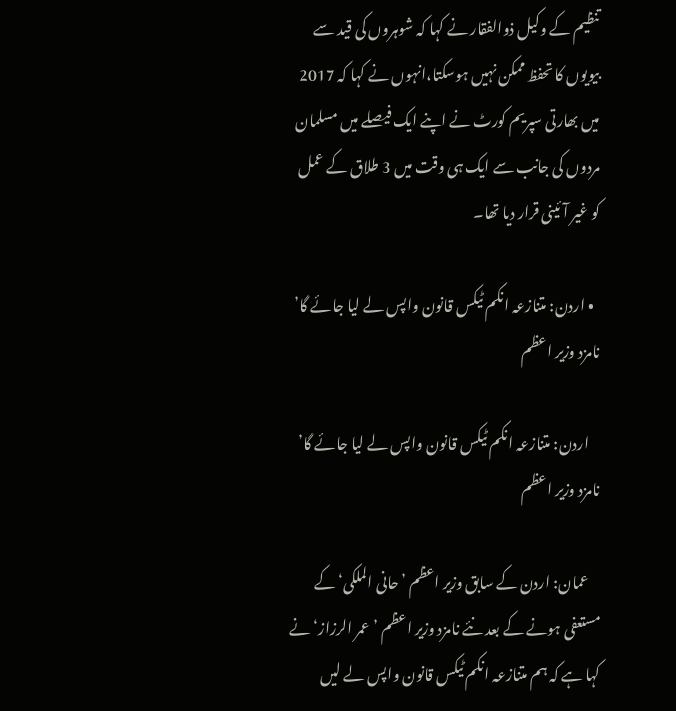تنظیم کے وکیل ذوالفقار نے کہا کہ شوہروں کی قید سے بیویوں کا تحفظ ممکن نہیں ہوسکتا،انہوں نے کہا کہ 2017 میں بھارتی سپریم کورٹ نے اپنے ایک فیصلے میں مسلمان مردوں کی جانب سے ایک ہی وقت میں 3 طلاق کے عمل کو غیر آئینی قرار دیا تھا۔

  • اردن: متنازعہ انکم ٹیکس قانون واپس لے لیا جائے گا’ نامزد وزیر اعظم

    اردن: متنازعہ انکم ٹیکس قانون واپس لے لیا جائے گا’ نامزد وزیر اعظم

    عمان: اردن کے سابق وزیر اعظم ’حانی الملکی‘ کے مستعفی ہونے کے بعد نئے نامزد وزیر اعظم ’عمر الرزاز‘ نے کہا ہے کہ ہم متنازعہ انکم ٹیکس قانون واپس لے لیں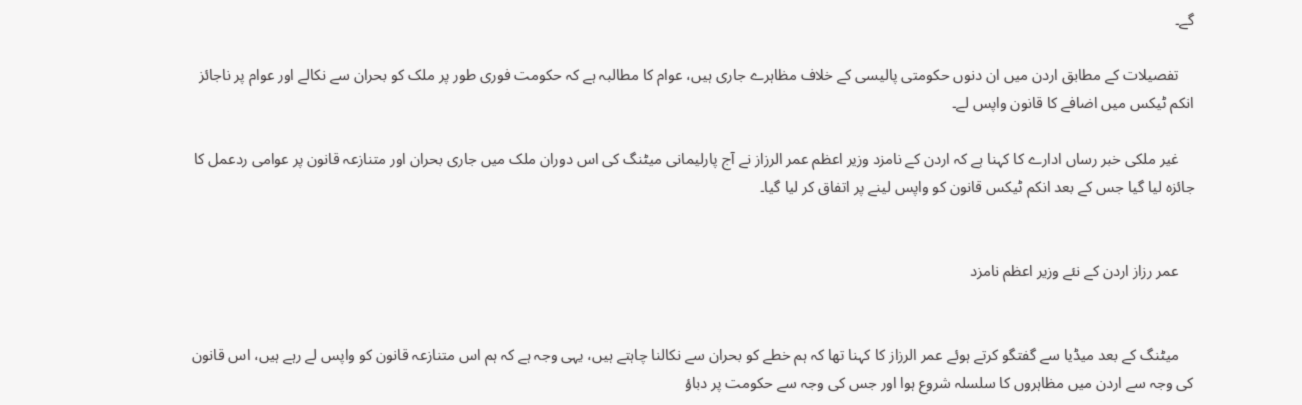گے۔

    تفصیلات کے مطابق اردن میں ان دنوں حکومتی پالیسی کے خلاف مظاہرے جاری ہیں، عوام کا مطالبہ ہے کہ حکومت فوری طور پر ملک کو بحران سے نکالے اور عوام پر ناجائز انکم ٹیکس میں اضافے کا قانون واپس لے۔

    غیر ملکی خبر رساں ادارے کا کہنا ہے کہ اردن کے نامزد وزیر اعظم عمر الرزاز نے آج پارلیمانی میٹنگ کی اس دوران ملک میں جاری بحران اور متنازعہ قانون پر عوامی ردعمل کا جائزہ لیا گیا جس کے بعد انکم ٹیکس قانون کو واپس لینے پر اتفاق کر لیا گیا۔


    عمر رزاز اردن کے نئے وزیر اعظم نامزد


    میٹنگ کے بعد میڈیا سے گفتگو کرتے ہوئے عمر الرزاز کا کہنا تھا کہ ہم خطے کو بحران سے نکالنا چاہتے ہیں، یہی وجہ ہے کہ ہم اس متنازعہ قانون کو واپس لے رہے ہیں، اس قانون کی وجہ سے اردن میں مظاہروں کا سلسلہ شروع ہوا اور جس کی وجہ سے حکومت پر دباؤ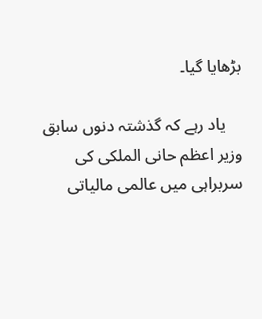بڑھایا گیا۔

    یاد رہے کہ گذشتہ دنوں سابق وزیر اعظم حانی الملکی کی سربراہی میں عالمی مالیاتی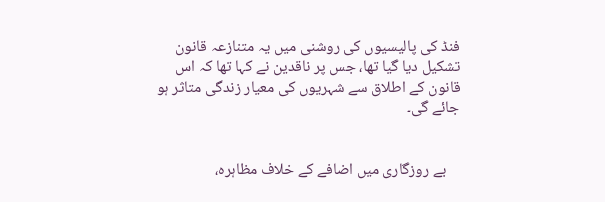فنڈ کی پالیسیوں کی روشنی میں یہ متنازعہ قانون تشکیل دیا گیا تھا، جس پر ناقدین نے کہا تھا کہ اس قانون کے اطلاق سے شہریوں کی معیار زندگی متاثر ہو جائے گی۔


    بے روزگاری میں اضافے کے خلاف مظاہرہ،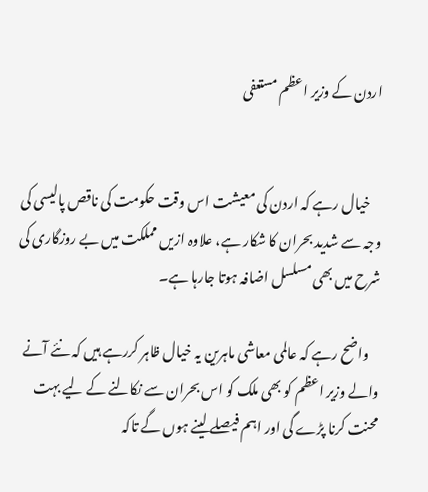اردن کے وزیر اعظم مستعفی


    خیال رہے کہ اردن کی معیشت اس وقت حکومت کی ناقص پالیسی کی وجہ سے شدید بحران کا شکار ہے، علاوہ ازیں مملکت میں بے روزگاری کی شرح میں بھی مسلسل اضافہ ہوتا جارہا ہے۔

    واضح رہے کہ عالمی معاشی ماہرین یہ خیال ظاہر کررہے ہیں کہ نئے آنے والے وزیر اعظم کو بھی ملک کو اس بحران سے نکالنے کے لیے بہت محنت کرنا پڑے گی اور اہم فیصلے لینے ہوں گے تاکہ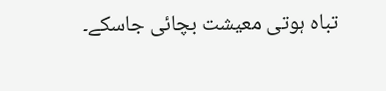تباہ ہوتی معیشت بچائی جاسکے۔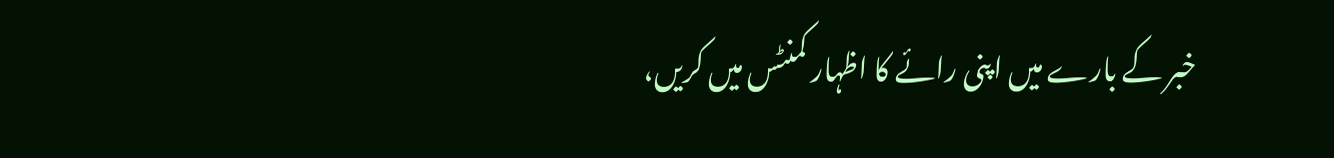خبر کے بارے میں اپنی رائے کا اظہار کمنٹس میں کریں،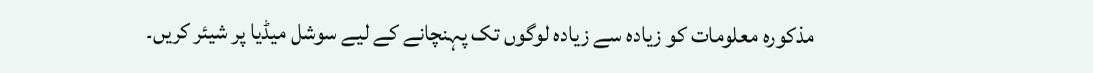مذکورہ معلومات کو زیادہ سے زیادہ لوگوں تک پہنچانے کے لیے سوشل میڈیا پر شیئر کریں۔